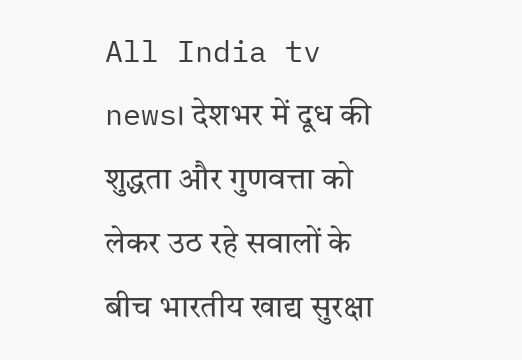All India tv news। देशभर में दूध की शुद्धता और गुणवत्ता को लेकर उठ रहे सवालों के बीच भारतीय खाद्य सुरक्षा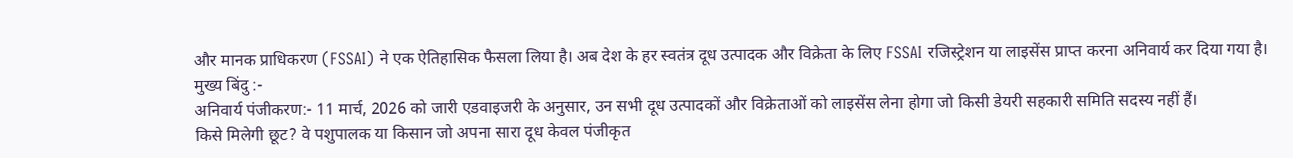और मानक प्राधिकरण (FSSAI) ने एक ऐतिहासिक फैसला लिया है। अब देश के हर स्वतंत्र दूध उत्पादक और विक्रेता के लिए FSSAI रजिस्ट्रेशन या लाइसेंस प्राप्त करना अनिवार्य कर दिया गया है।
मुख्य बिंदु :-
अनिवार्य पंजीकरण:- 11 मार्च, 2026 को जारी एडवाइजरी के अनुसार, उन सभी दूध उत्पादकों और विक्रेताओं को लाइसेंस लेना होगा जो किसी डेयरी सहकारी समिति सदस्य नहीं हैं।
किसे मिलेगी छूट? वे पशुपालक या किसान जो अपना सारा दूध केवल पंजीकृत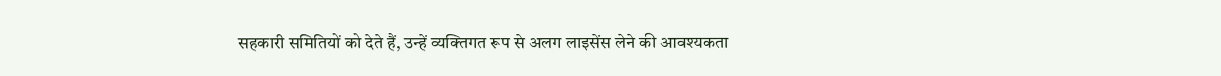सहकारी समितियों को देते हैं, उन्हें व्यक्तिगत रूप से अलग लाइसेंस लेने की आवश्यकता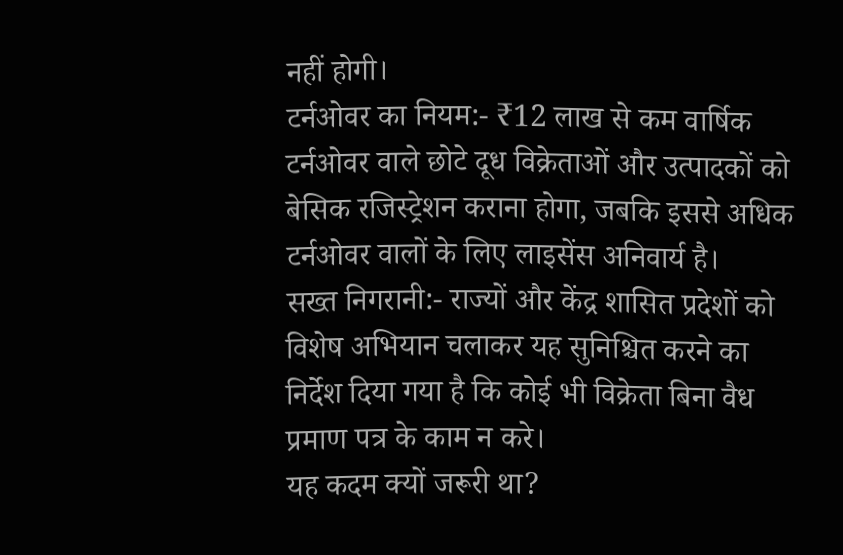नहीं होगी।
टर्नओवर का नियम:- ₹12 लाख से कम वार्षिक टर्नओवर वाले छोटे दूध विक्रेताओं और उत्पादकों को बेसिक रजिस्ट्रेशन कराना होगा, जबकि इससे अधिक टर्नओवर वालों के लिए लाइसेंस अनिवार्य है।
सख्त निगरानी:- राज्यों और केंद्र शासित प्रदेशों को विशेष अभियान चलाकर यह सुनिश्चित करने का निर्देश दिया गया है कि कोई भी विक्रेता बिना वैध प्रमाण पत्र के काम न करे।
यह कदम क्यों जरूरी था?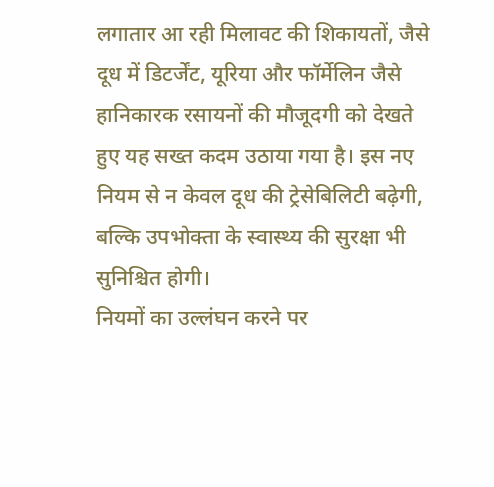लगातार आ रही मिलावट की शिकायतों, जैसे दूध में डिटर्जेंट, यूरिया और फॉर्मेलिन जैसे हानिकारक रसायनों की मौजूदगी को देखते हुए यह सख्त कदम उठाया गया है। इस नए नियम से न केवल दूध की ट्रेसेबिलिटी बढ़ेगी, बल्कि उपभोक्ता के स्वास्थ्य की सुरक्षा भी सुनिश्चित होगी।
नियमों का उल्लंघन करने पर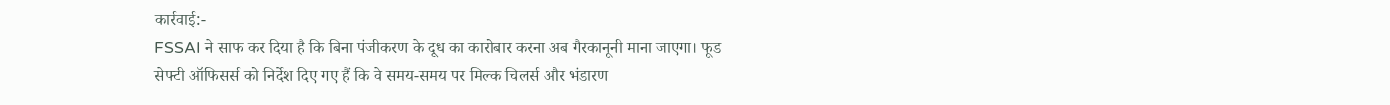कार्रवाई:-
FSSAI ने साफ कर दिया है कि बिना पंजीकरण के दूध का कारोबार करना अब गैरकानूनी माना जाएगा। फूड सेफ्टी ऑफिसर्स को निर्देश दिए गए हैं कि वे समय-समय पर मिल्क चिलर्स और भंडारण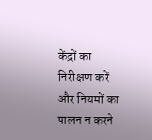केंद्रों का निरीक्षण करें और नियमों का पालन न करने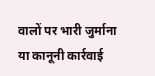वालों पर भारी जुर्माना या कानूनी कार्रवाई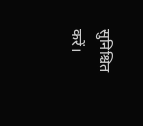सुनिश्चित करें।